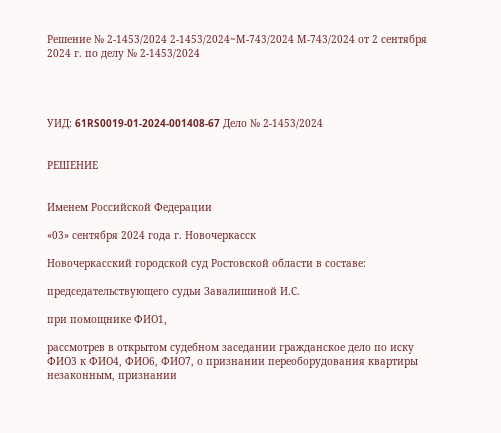Решение № 2-1453/2024 2-1453/2024~М-743/2024 М-743/2024 от 2 сентября 2024 г. по делу № 2-1453/2024




УИД: 61RS0019-01-2024-001408-67 Дело № 2-1453/2024


РЕШЕНИЕ


Именем Российской Федерации

«03» сентября 2024 года г. Новочеркасск

Новочеркасский городской суд Ростовской области в составе:

председательствующего судьи Завалишиной И.С.

при помощнике ФИО1,

рассмотрев в открытом судебном заседании гражданское дело по иску ФИО3 к ФИО4, ФИО6, ФИО7, о признании переоборудования квартиры незаконным, признании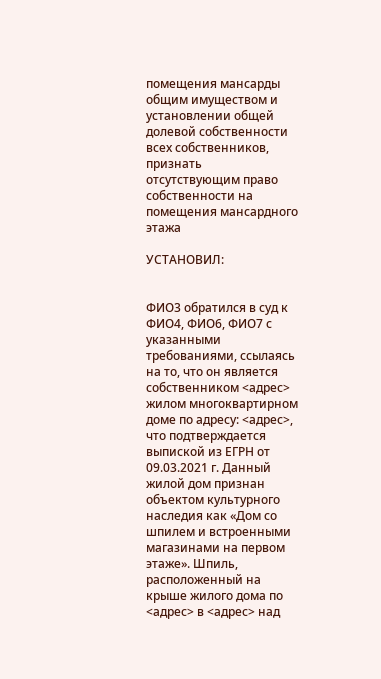помещения мансарды общим имуществом и установлении общей долевой собственности всех собственников, признать отсутствующим право собственности на помещения мансардного этажа

УСТАНОВИЛ:


ФИО3 обратился в суд к ФИО4, ФИО6, ФИО7 с указанными требованиями, ссылаясь на то, что он является собственником <адрес> жилом многоквартирном доме по адресу: <адрес>, что подтверждается выпиской из ЕГРН от 09.03.2021 г. Данный жилой дом признан объектом культурного наследия как «Дом со шпилем и встроенными магазинами на первом этаже». Шпиль, расположенный на крыше жилого дома по <адрес> в <адрес> над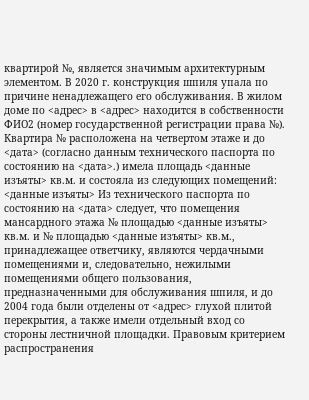квартирой №, является значимым архитектурным элементом. В 2020 г. конструкция шпиля упала по причине ненадлежащего его обслуживания. В жилом доме по <адрес> в <адрес> находится в собственности ФИО2 (номер государственной регистрации права №). Квартира № расположена на четвертом этаже и до <дата> (согласно данным технического паспорта по состоянию на <дата>.) имела площадь <данные изъяты> кв.м. и состояла из следующих помещений: <данные изъяты> Из технического паспорта по состоянию на <дата> следует, что помещения мансардного этажа № площадью <данные изъяты> кв.м. и № площадью <данные изъяты> кв.м., принадлежащее ответчику, являются чердачными помещениями и, следовательно, нежилыми помещениями общего пользования, предназначенными для обслуживания шпиля, и до 2004 года были отделены от <адрес> глухой плитой перекрытия, а также имели отдельный вход со стороны лестничной площадки. Правовым критерием распространения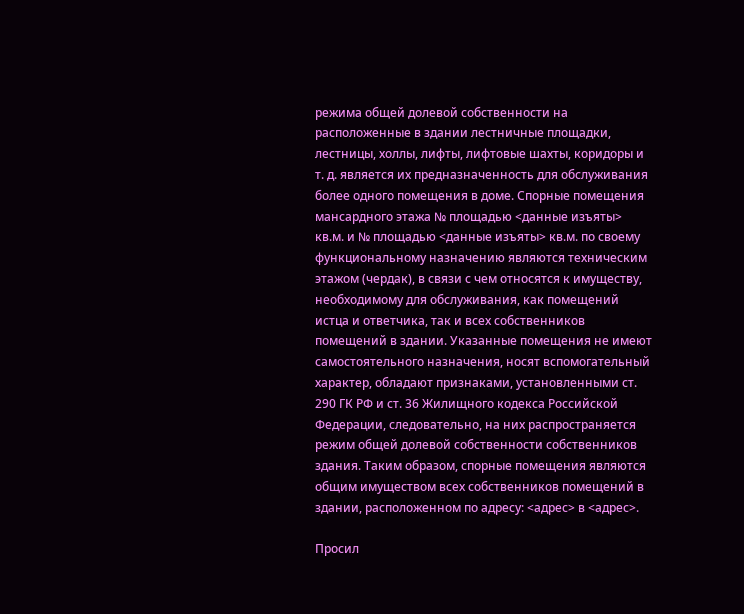режима общей долевой собственности на расположенные в здании лестничные площадки, лестницы, холлы, лифты, лифтовые шахты, коридоры и т. д. является их предназначенность для обслуживания более одного помещения в доме. Спорные помещения мансардного этажа № площадью <данные изъяты> кв.м. и № площадью <данные изъяты> кв.м. по своему функциональному назначению являются техническим этажом (чердак), в связи с чем относятся к имуществу, необходимому для обслуживания, как помещений истца и ответчика, так и всех собственников помещений в здании. Указанные помещения не имеют самостоятельного назначения, носят вспомогательный характер, обладают признаками, установленными ст. 290 ГК РФ и ст. 36 Жилищного кодекса Российской Федерации, следовательно, на них распространяется режим общей долевой собственности собственников здания. Таким образом, спорные помещения являются общим имуществом всех собственников помещений в здании, расположенном по адресу: <адрес> в <адрес>.

Просил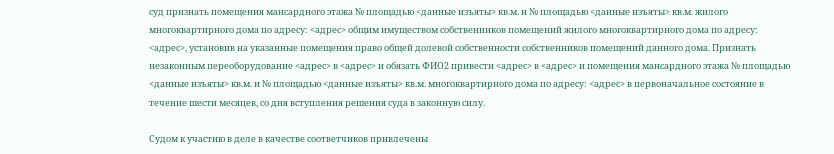суд признать помещения мансардного этажа № площадью <данные изъяты> кв.м. и № площадью <данные изъяты> кв.м. жилого многоквартирного дома по адресу: <адрес> общим имуществом собственников помещений жилого многоквартирного дома по адресу: <адрес>, установив на указанные помещения право общей долевой собственности собственников помещений данного дома. Признать незаконным переоборудование <адрес> в <адрес> и обязать ФИО2 привести <адрес> в <адрес> и помещения мансардного этажа № площадью <данные изъяты> кв.м. и № площадью <данные изъяты> кв.м. многоквартирного дома по адресу: <адрес> в первоначальное состояние в течение шести месяцев, со дня вступления решения суда в законную силу.

Судом к участию в деле в качестве соответчиков привлечены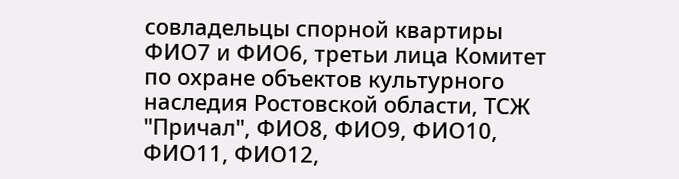совладельцы спорной квартиры ФИО7 и ФИО6, третьи лица Комитет по охране объектов культурного наследия Ростовской области, ТСЖ "Причал", ФИО8, ФИО9, ФИО10, ФИО11, ФИО12,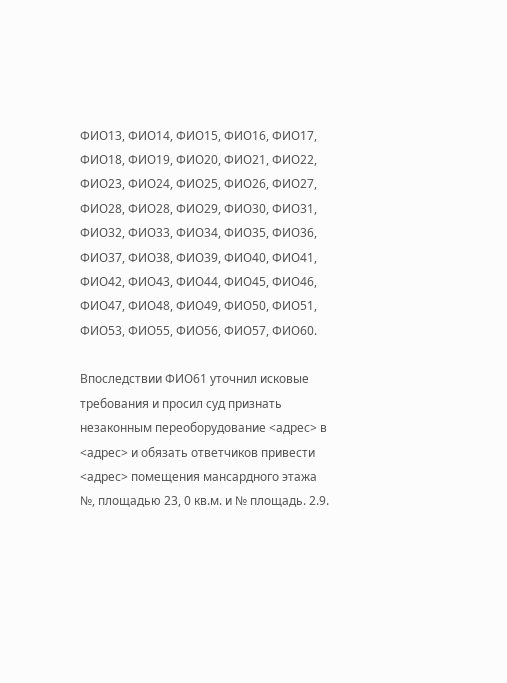ФИО13, ФИО14, ФИО15, ФИО16, ФИО17, ФИО18, ФИО19, ФИО20, ФИО21, ФИО22, ФИО23, ФИО24, ФИО25, ФИО26, ФИО27, ФИО28, ФИО28, ФИО29, ФИО30, ФИО31, ФИО32, ФИО33, ФИО34, ФИО35, ФИО36, ФИО37, ФИО38, ФИО39, ФИО40, ФИО41, ФИО42, ФИО43, ФИО44, ФИО45, ФИО46, ФИО47, ФИО48, ФИО49, ФИО50, ФИО51, ФИО53, ФИО55, ФИО56, ФИО57, ФИО60.

Впоследствии ФИО61 уточнил исковые требования и просил суд признать незаконным переоборудование <адрес> в <адрес> и обязать ответчиков привести <адрес> помещения мансардного этажа №, площадью 23, 0 кв.м. и № площадь. 2.9.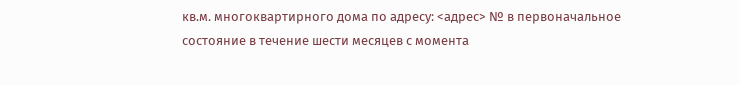кв.м. многоквартирного дома по адресу: <адрес> № в первоначальное состояние в течение шести месяцев с момента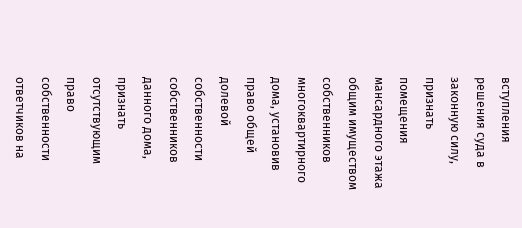вступления решения суда в законную силу, признать помещения мансардного этажа общим имуществом собственников многоквартирного дома, установив право общей долевой собственности собственников данного дома, признать отсутствующим право собственности ответчиков на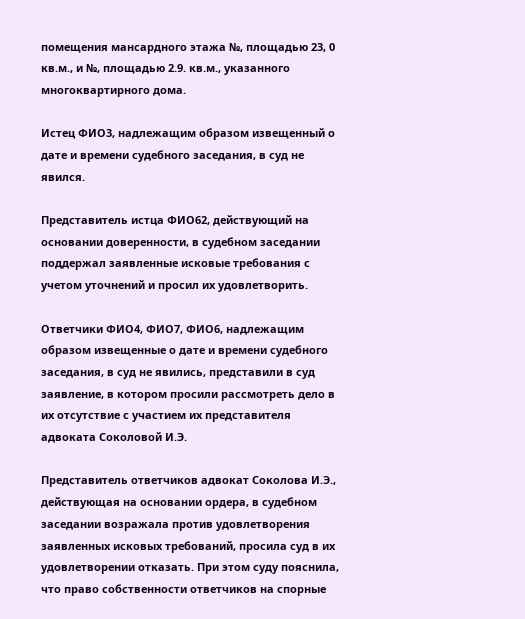помещения мансардного этажа №, площадью 23, 0 кв.м., и №, площадью 2.9. кв.м., указанного многоквартирного дома.

Истец ФИО3, надлежащим образом извещенный о дате и времени судебного заседания, в суд не явился.

Представитель истца ФИО62, действующий на основании доверенности, в судебном заседании поддержал заявленные исковые требования с учетом уточнений и просил их удовлетворить.

Ответчики ФИО4, ФИО7, ФИО6, надлежащим образом извещенные о дате и времени судебного заседания, в суд не явились, представили в суд заявление, в котором просили рассмотреть дело в их отсутствие с участием их представителя адвоката Соколовой И.Э.

Представитель ответчиков адвокат Соколова И.Э., действующая на основании ордера, в судебном заседании возражала против удовлетворения заявленных исковых требований, просила суд в их удовлетворении отказать. При этом суду пояснила, что право собственности ответчиков на спорные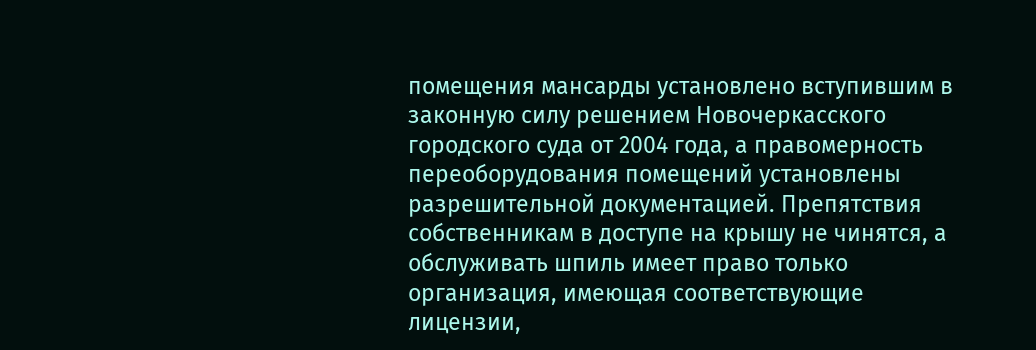помещения мансарды установлено вступившим в законную силу решением Новочеркасского городского суда от 2004 года, а правомерность переоборудования помещений установлены разрешительной документацией. Препятствия собственникам в доступе на крышу не чинятся, а обслуживать шпиль имеет право только организация, имеющая соответствующие лицензии,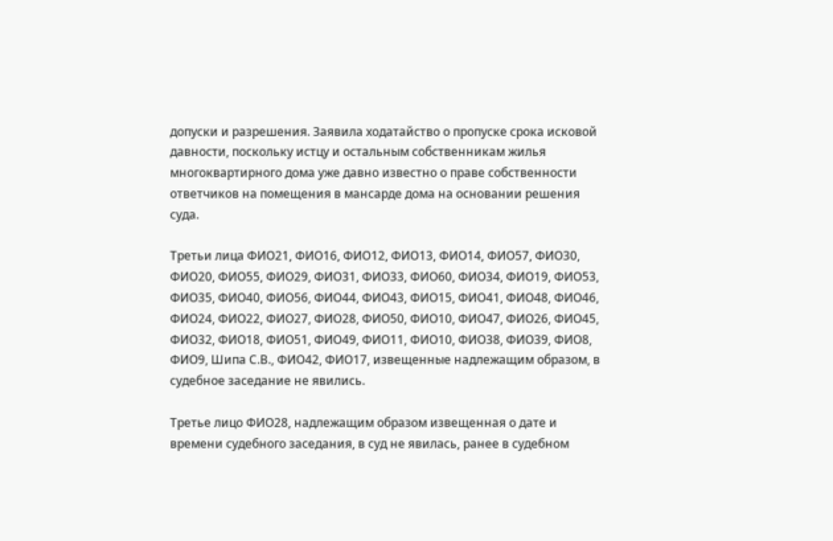допуски и разрешения. Заявила ходатайство о пропуске срока исковой давности, поскольку истцу и остальным собственникам жилья многоквартирного дома уже давно известно о праве собственности ответчиков на помещения в мансарде дома на основании решения суда.

Третьи лица ФИО21, ФИО16, ФИО12, ФИО13, ФИО14, ФИО57, ФИО30, ФИО20, ФИО55, ФИО29, ФИО31, ФИО33, ФИО60, ФИО34, ФИО19, ФИО53, ФИО35, ФИО40, ФИО56, ФИО44, ФИО43, ФИО15, ФИО41, ФИО48, ФИО46, ФИО24, ФИО22, ФИО27, ФИО28, ФИО50, ФИО10, ФИО47, ФИО26, ФИО45, ФИО32, ФИО18, ФИО51, ФИО49, ФИО11, ФИО10, ФИО38, ФИО39, ФИО8, ФИО9, Шипа С.В., ФИО42, ФИО17, извещенные надлежащим образом, в судебное заседание не явились.

Третье лицо ФИО28, надлежащим образом извещенная о дате и времени судебного заседания, в суд не явилась, ранее в судебном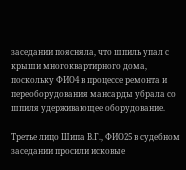заседании поясняла, что шпиль упал с крыши многоквартирного дома, поскольку ФИО4 в процессе ремонта и переоборудования мансарды убрала со шпиля удерживающее оборудование.

Третье лицо Шипа В.Г., ФИО25 в судебном заседании просили исковые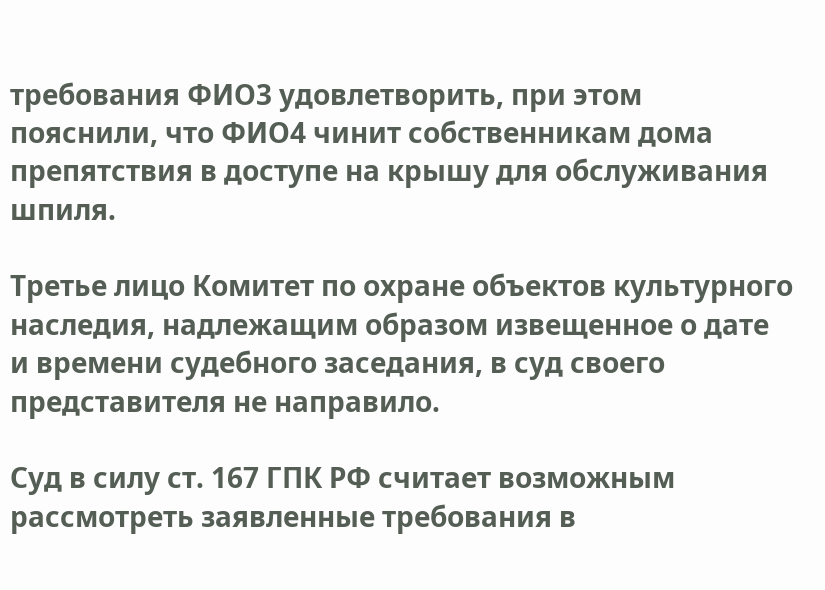требования ФИО3 удовлетворить, при этом пояснили, что ФИО4 чинит собственникам дома препятствия в доступе на крышу для обслуживания шпиля.

Третье лицо Комитет по охране объектов культурного наследия, надлежащим образом извещенное о дате и времени судебного заседания, в суд своего представителя не направило.

Суд в силу ст. 167 ГПК РФ считает возможным рассмотреть заявленные требования в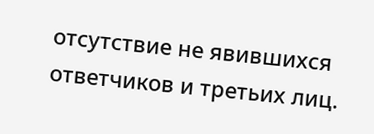отсутствие не явившихся ответчиков и третьих лиц.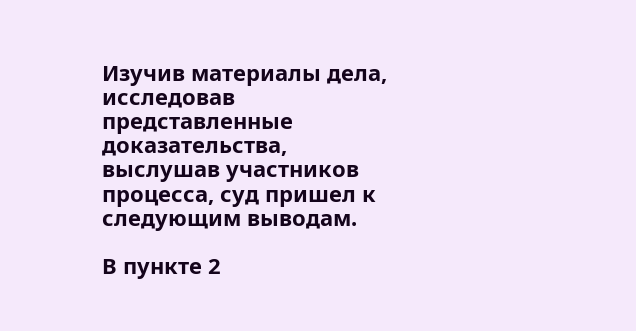Изучив материалы дела, исследовав представленные доказательства, выслушав участников процесса, суд пришел к следующим выводам.

В пункте 2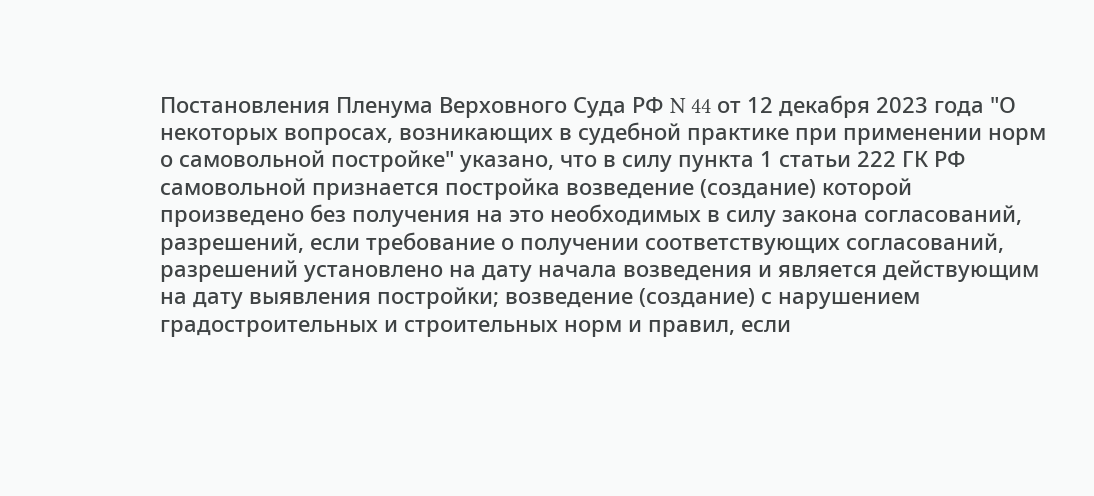Постановления Пленума Верховного Суда РФ N 44 от 12 декабря 2023 года "О некоторых вопросах, возникающих в судебной практике при применении норм о самовольной постройке" указано, что в силу пункта 1 статьи 222 ГК РФ самовольной признается постройка возведение (создание) которой произведено без получения на это необходимых в силу закона согласований, разрешений, если требование о получении соответствующих согласований, разрешений установлено на дату начала возведения и является действующим на дату выявления постройки; возведение (создание) с нарушением градостроительных и строительных норм и правил, если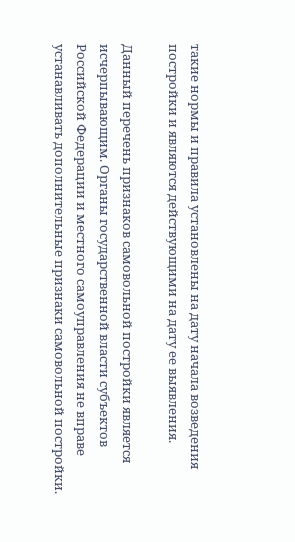такие нормы и правила установлены на дату начала возведения постройки и являются действующими на дату ее выявления.

Данный перечень признаков самовольной постройки является исчерпывающим. Органы государственной власти субъектов Российской Федерации и местного самоуправления не вправе устанавливать дополнительные признаки самовольной постройки.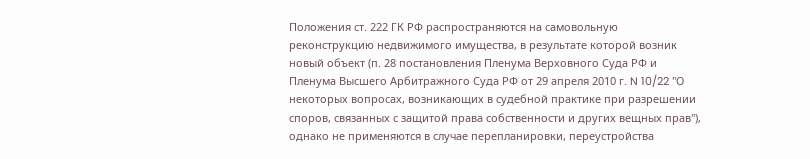Положения ст. 222 ГК РФ распространяются на самовольную реконструкцию недвижимого имущества, в результате которой возник новый объект (п. 28 постановления Пленума Верховного Суда РФ и Пленума Высшего Арбитражного Суда РФ от 29 апреля 2010 г. N 10/22 "О некоторых вопросах, возникающих в судебной практике при разрешении споров, связанных с защитой права собственности и других вещных прав"), однако не применяются в случае перепланировки, переустройства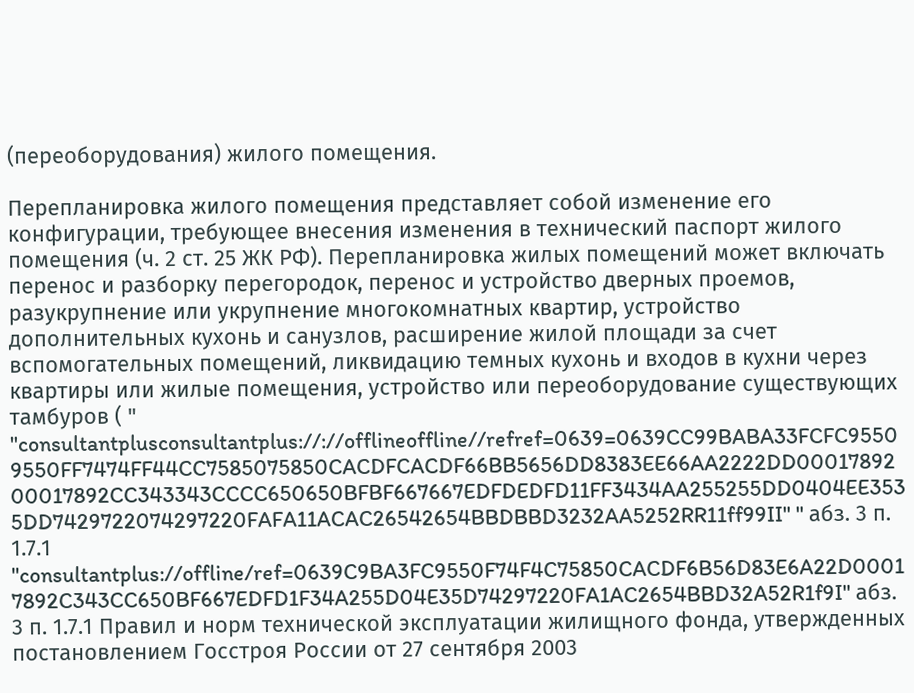(переоборудования) жилого помещения.

Перепланировка жилого помещения представляет собой изменение его конфигурации, требующее внесения изменения в технический паспорт жилого помещения (ч. 2 ст. 25 ЖК РФ). Перепланировка жилых помещений может включать перенос и разборку перегородок, перенос и устройство дверных проемов, разукрупнение или укрупнение многокомнатных квартир, устройство дополнительных кухонь и санузлов, расширение жилой площади за счет вспомогательных помещений, ликвидацию темных кухонь и входов в кухни через квартиры или жилые помещения, устройство или переоборудование существующих тамбуров ( " "consultantplusconsultantplus://://offlineoffline//refref=0639=0639CC99BABA33FCFC95509550FF7474FF44CC7585075850CACDFCACDF66BB5656DD8383EE66AA2222DD0001789200017892CC343343CCCC650650BFBF667667EDFDEDFD11FF3434AA255255DD0404EE3535DD7429722074297220FAFA11ACAC26542654BBDBBD3232AA5252RR11ff99II" " абз. 3 п. 1.7.1 "consultantplus://offline/ref=0639C9BA3FC9550F74F4C75850CACDF6B56D83E6A22D00017892C343CC650BF667EDFD1F34A255D04E35D74297220FA1AC2654BBD32A52R1f9I" абз. 3 п. 1.7.1 Правил и норм технической эксплуатации жилищного фонда, утвержденных постановлением Госстроя России от 27 сентября 2003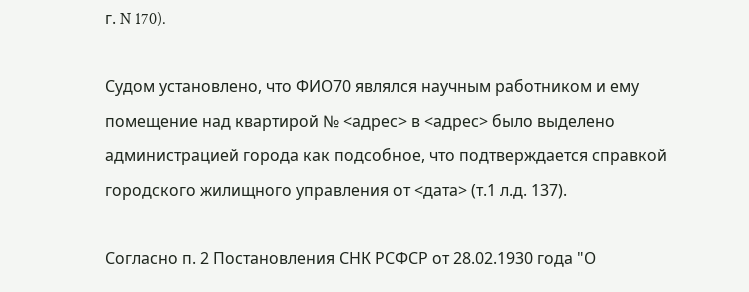г. N 170).

Судом установлено, что ФИО70 являлся научным работником и ему помещение над квартирой № <адрес> в <адрес> было выделено администрацией города как подсобное, что подтверждается справкой городского жилищного управления от <дата> (т.1 л.д. 137).

Согласно п. 2 Постановления СНК РСФСР от 28.02.1930 года "О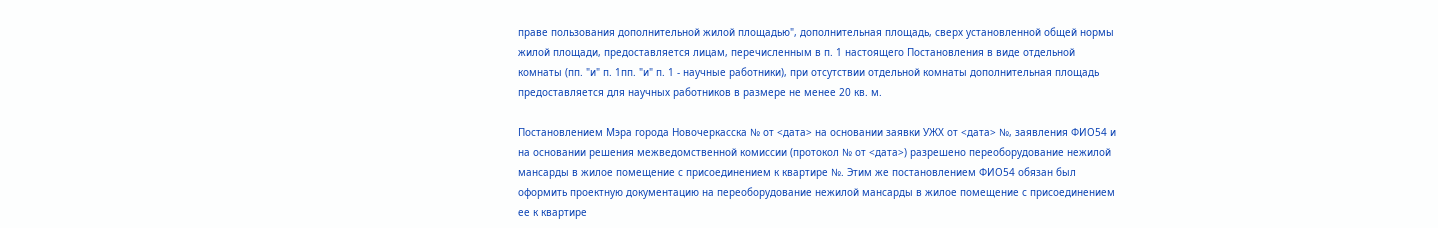праве пользования дополнительной жилой площадью", дополнительная площадь, сверх установленной общей нормы жилой площади, предоставляется лицам, перечисленным в п. 1 настоящего Постановления в виде отдельной комнаты (пп. "и" п. 1пп. "и" п. 1 - научные работники), при отсутствии отдельной комнаты дополнительная площадь предоставляется для научных работников в размере не менее 20 кв. м.

Постановлением Мэра города Новочеркасска № от <дата> на основании заявки УЖХ от <дата> №, заявления ФИО54 и на основании решения межведомственной комиссии (протокол № от <дата>) разрешено переоборудование нежилой мансарды в жилое помещение с присоединением к квартире №. Этим же постановлением ФИО54 обязан был оформить проектную документацию на переоборудование нежилой мансарды в жилое помещение с присоединением ее к квартире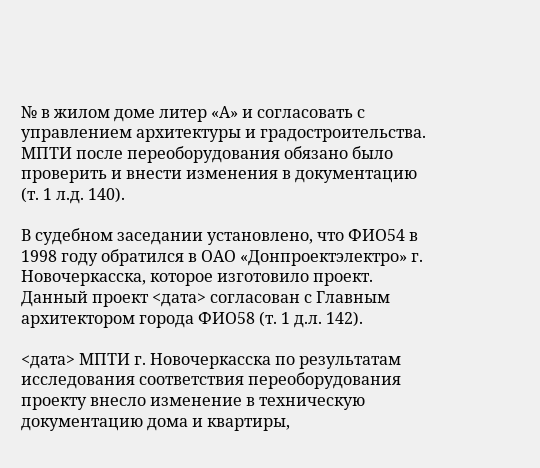№ в жилом доме литер «А» и согласовать с управлением архитектуры и градостроительства. МПТИ после переоборудования обязано было проверить и внести изменения в документацию (т. 1 л.д. 140).

В судебном заседании установлено, что ФИО54 в 1998 году обратился в ОАО «Донпроектэлектро» г. Новочеркасска, которое изготовило проект. Данный проект <дата> согласован с Главным архитектором города ФИО58 (т. 1 д.л. 142).

<дата> МПТИ г. Новочеркасска по результатам исследования соответствия переоборудования проекту внесло изменение в техническую документацию дома и квартиры,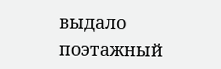выдало поэтажный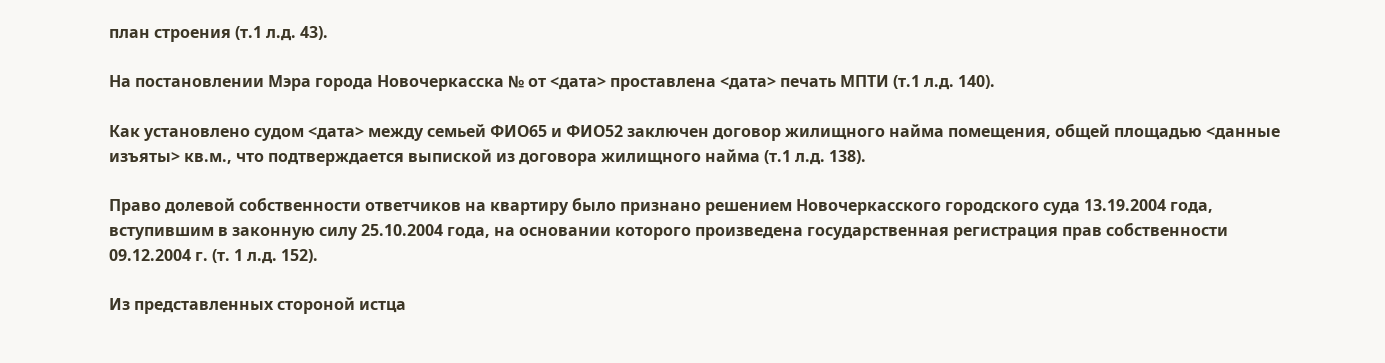план строения (т.1 л.д. 43).

На постановлении Мэра города Новочеркасска № от <дата> проставлена <дата> печать МПТИ (т.1 л.д. 140).

Как установлено судом <дата> между семьей ФИО65 и ФИО52 заключен договор жилищного найма помещения, общей площадью <данные изъяты> кв.м., что подтверждается выпиской из договора жилищного найма (т.1 л.д. 138).

Право долевой собственности ответчиков на квартиру было признано решением Новочеркасского городского суда 13.19.2004 года, вступившим в законную силу 25.10.2004 года, на основании которого произведена государственная регистрация прав собственности 09.12.2004 г. (т. 1 л.д. 152).

Из представленных стороной истца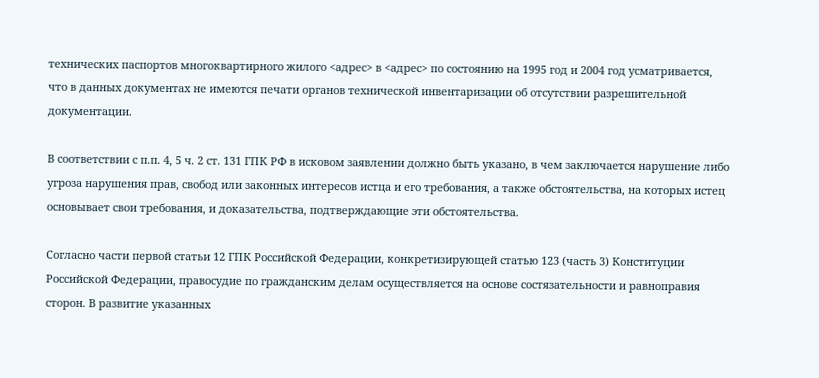технических паспортов многоквартирного жилого <адрес> в <адрес> по состоянию на 1995 год и 2004 год усматривается, что в данных документах не имеются печати органов технической инвентаризации об отсутствии разрешительной документации.

В соответствии с п.п. 4, 5 ч. 2 ст. 131 ГПК РФ в исковом заявлении должно быть указано, в чем заключается нарушение либо угроза нарушения прав, свобод или законных интересов истца и его требования, а также обстоятельства, на которых истец основывает свои требования, и доказательства, подтверждающие эти обстоятельства.

Согласно части первой статьи 12 ГПК Российской Федерации, конкретизирующей статью 123 (часть 3) Конституции Российской Федерации, правосудие по гражданским делам осуществляется на основе состязательности и равноправия сторон. В развитие указанных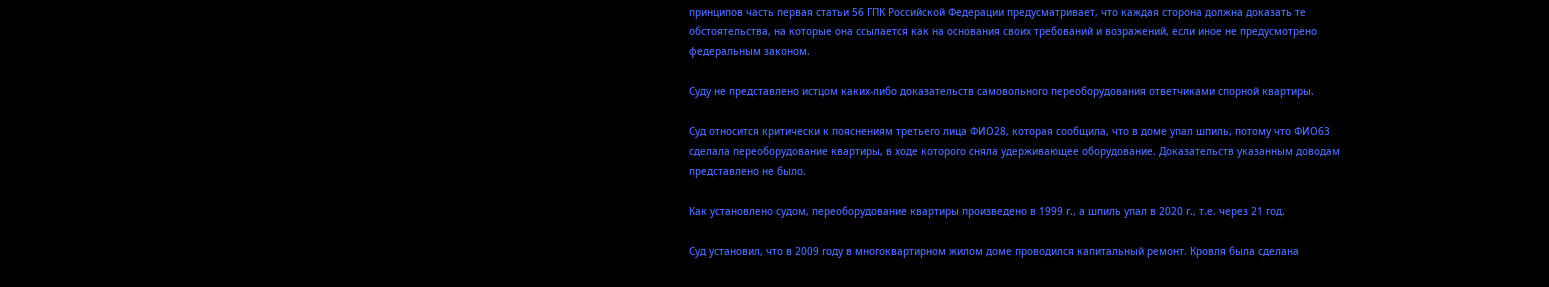принципов часть первая статьи 56 ГПК Российской Федерации предусматривает, что каждая сторона должна доказать те обстоятельства, на которые она ссылается как на основания своих требований и возражений, если иное не предусмотрено федеральным законом.

Суду не представлено истцом каких-либо доказательств самовольного переоборудования ответчиками спорной квартиры.

Суд относится критически к пояснениям третьего лица ФИО28, которая сообщила, что в доме упал шпиль, потому что ФИО63 сделала переоборудование квартиры, в ходе которого сняла удерживающее оборудование. Доказательств указанным доводам представлено не было.

Как установлено судом, переоборудование квартиры произведено в 1999 г., а шпиль упал в 2020 г., т.е. через 21 год.

Суд установил, что в 2009 году в многоквартирном жилом доме проводился капитальный ремонт. Кровля была сделана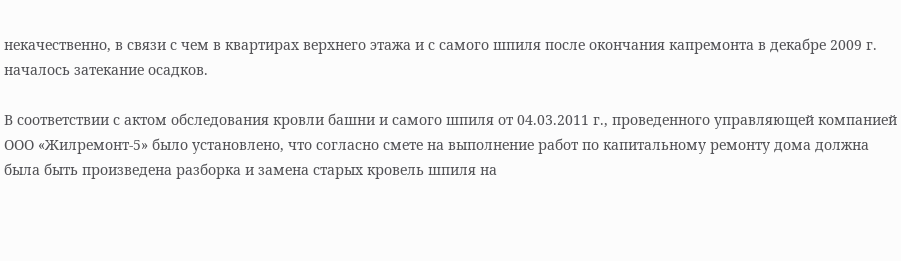некачественно, в связи с чем в квартирах верхнего этажа и с самого шпиля после окончания капремонта в декабре 2009 г. началось затекание осадков.

В соответствии с актом обследования кровли башни и самого шпиля от 04.03.2011 г., проведенного управляющей компанией ООО «Жилремонт-5» было установлено, что согласно смете на выполнение работ по капитальному ремонту дома должна была быть произведена разборка и замена старых кровель шпиля на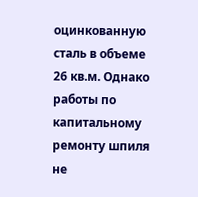оцинкованную сталь в объеме 26 кв.м. Однако работы по капитальному ремонту шпиля не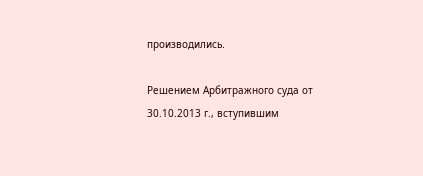производились.

Решением Арбитражного суда от 30.10.2013 г., вступившим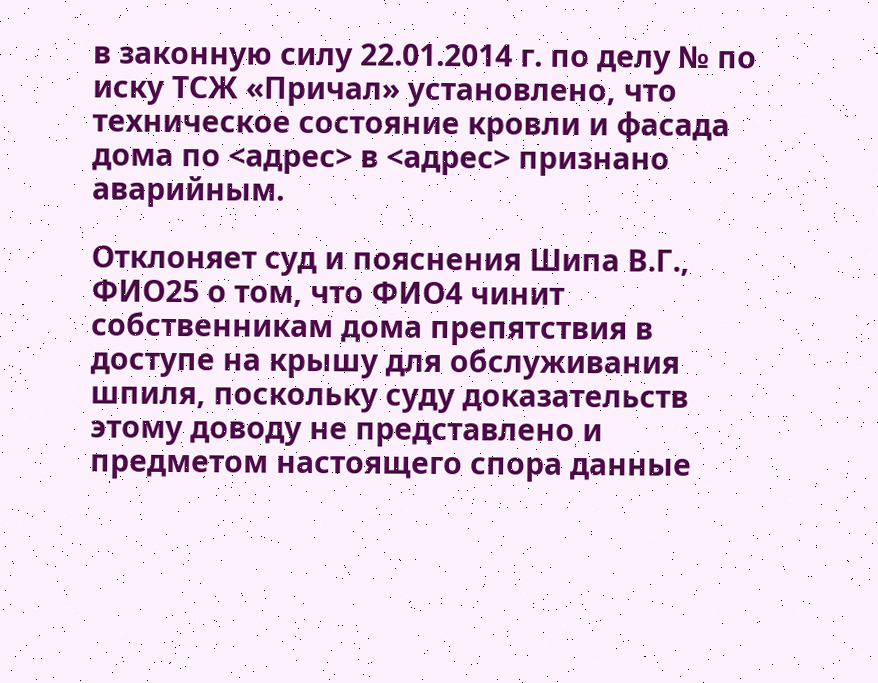в законную силу 22.01.2014 г. по делу № по иску ТСЖ «Причал» установлено, что техническое состояние кровли и фасада дома по <адрес> в <адрес> признано аварийным.

Отклоняет суд и пояснения Шипа В.Г., ФИО25 о том, что ФИО4 чинит собственникам дома препятствия в доступе на крышу для обслуживания шпиля, поскольку суду доказательств этому доводу не представлено и предметом настоящего спора данные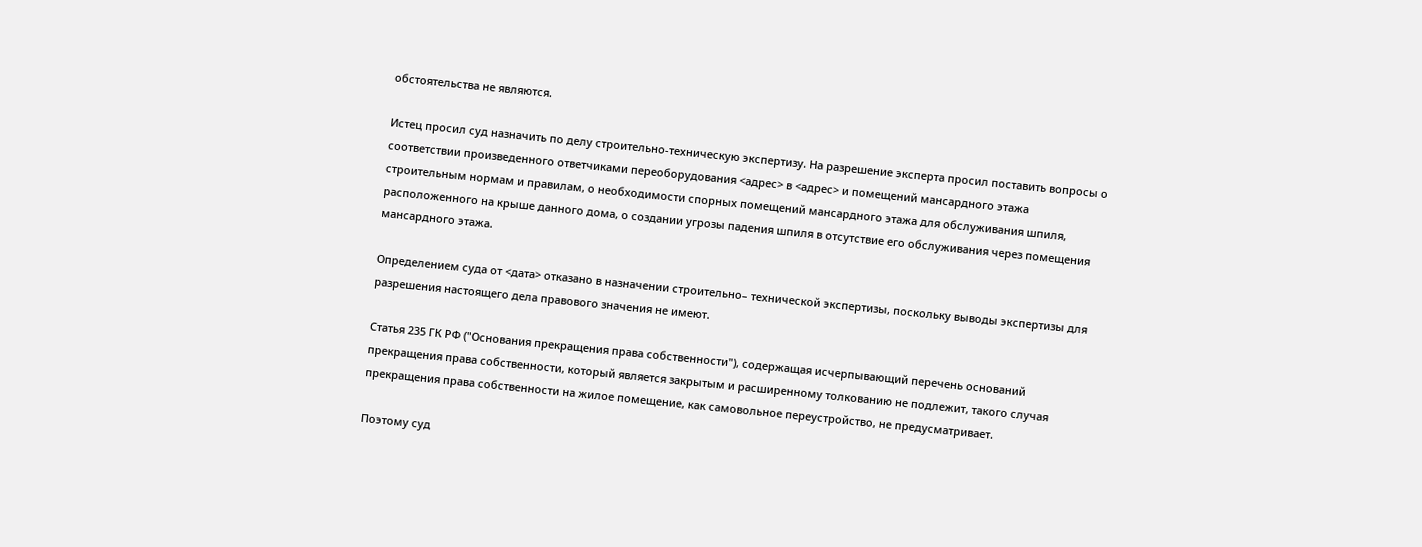обстоятельства не являются.

Истец просил суд назначить по делу строительно-техническую экспертизу. На разрешение эксперта просил поставить вопросы о соответствии произведенного ответчиками переоборудования <адрес> в <адрес> и помещений мансардного этажа строительным нормам и правилам, о необходимости спорных помещений мансардного этажа для обслуживания шпиля, расположенного на крыше данного дома, о создании угрозы падения шпиля в отсутствие его обслуживания через помещения мансардного этажа.

Определением суда от <дата> отказано в назначении строительно– технической экспертизы, поскольку выводы экспертизы для разрешения настоящего дела правового значения не имеют.

Статья 235 ГК РФ ("Основания прекращения права собственности"), содержащая исчерпывающий перечень оснований прекращения права собственности, который является закрытым и расширенному толкованию не подлежит, такого случая прекращения права собственности на жилое помещение, как самовольное переустройство, не предусматривает.

Поэтому суд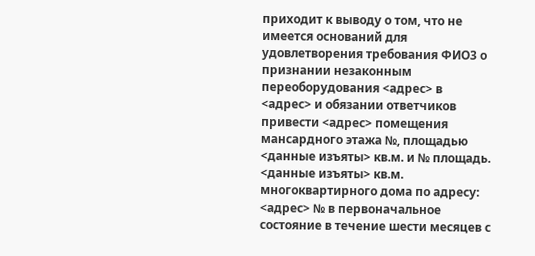приходит к выводу о том, что не имеется оснований для удовлетворения требования ФИО3 о признании незаконным переоборудования <адрес> в <адрес> и обязании ответчиков привести <адрес> помещения мансардного этажа №, площадью <данные изъяты> кв.м. и № площадь. <данные изъяты> кв.м. многоквартирного дома по адресу: <адрес> № в первоначальное состояние в течение шести месяцев с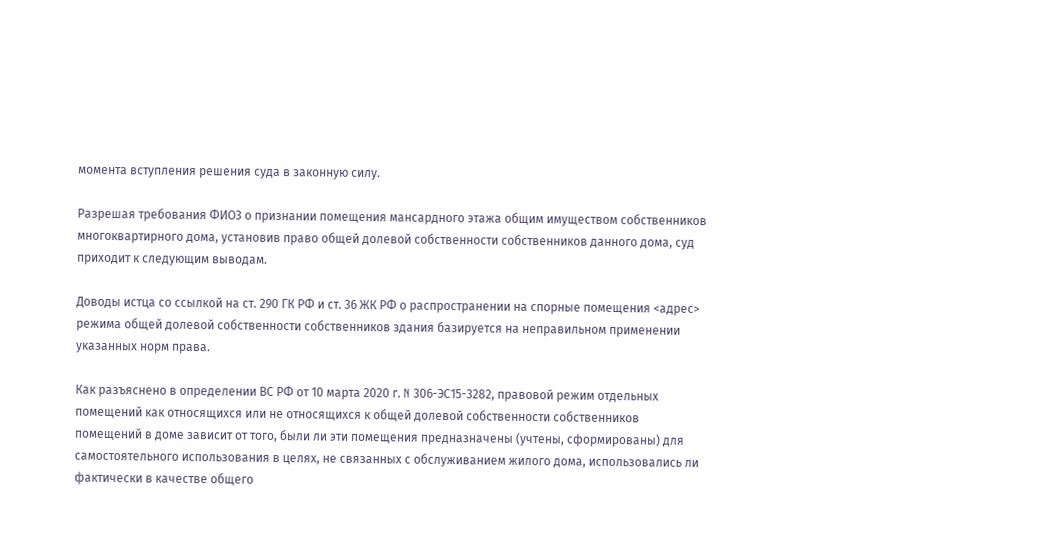момента вступления решения суда в законную силу.

Разрешая требования ФИО3 о признании помещения мансардного этажа общим имуществом собственников многоквартирного дома, установив право общей долевой собственности собственников данного дома, суд приходит к следующим выводам.

Доводы истца со ссылкой на ст. 290 ГК РФ и ст. 36 ЖК РФ о распространении на спорные помещения <адрес> режима общей долевой собственности собственников здания базируется на неправильном применении указанных норм права.

Как разъяснено в определении ВС РФ от 10 марта 2020 г. N 306-ЭС15-3282, правовой режим отдельных помещений как относящихся или не относящихся к общей долевой собственности собственников помещений в доме зависит от того, были ли эти помещения предназначены (учтены, сформированы) для самостоятельного использования в целях, не связанных с обслуживанием жилого дома, использовались ли фактически в качестве общего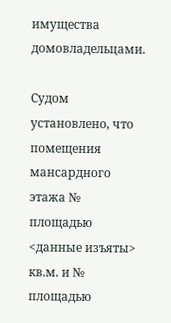имущества домовладельцами.

Судом установлено, что помещения мансардного этажа № площадью <данные изъяты> кв.м. и № площадью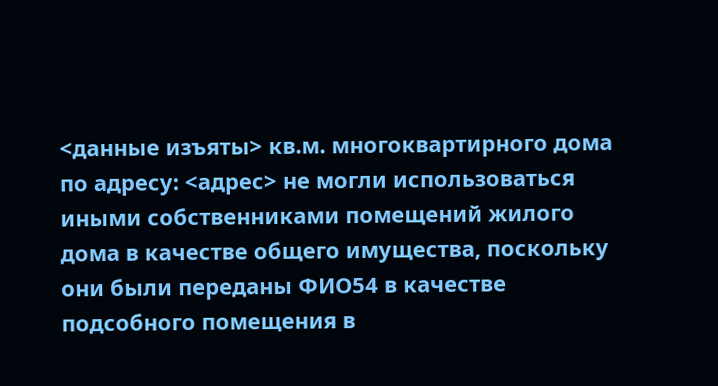<данные изъяты> кв.м. многоквартирного дома по адресу: <адрес> не могли использоваться иными собственниками помещений жилого дома в качестве общего имущества, поскольку они были переданы ФИО54 в качестве подсобного помещения в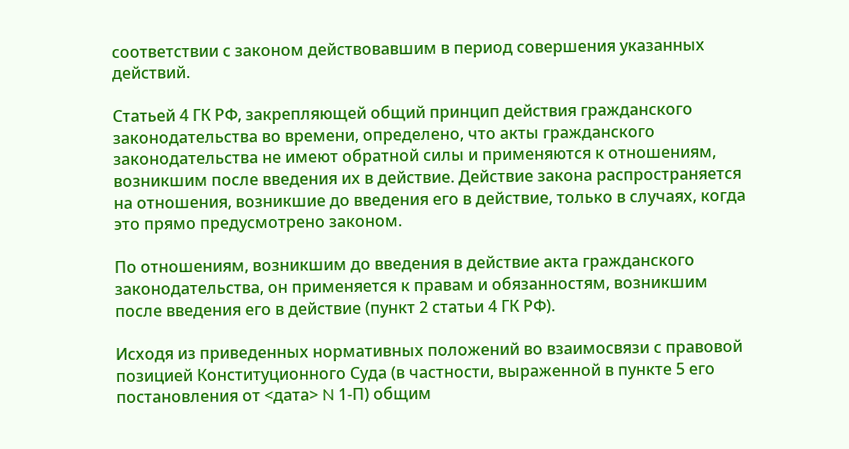соответствии с законом действовавшим в период совершения указанных действий.

Статьей 4 ГК РФ, закрепляющей общий принцип действия гражданского законодательства во времени, определено, что акты гражданского законодательства не имеют обратной силы и применяются к отношениям, возникшим после введения их в действие. Действие закона распространяется на отношения, возникшие до введения его в действие, только в случаях, когда это прямо предусмотрено законом.

По отношениям, возникшим до введения в действие акта гражданского законодательства, он применяется к правам и обязанностям, возникшим после введения его в действие (пункт 2 статьи 4 ГК РФ).

Исходя из приведенных нормативных положений во взаимосвязи с правовой позицией Конституционного Суда (в частности, выраженной в пункте 5 его постановления от <дата> N 1-П) общим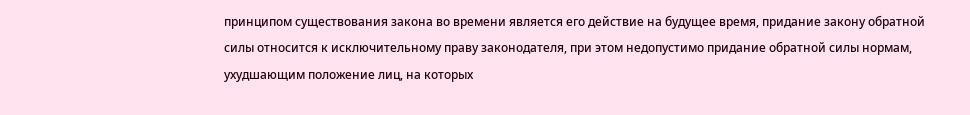принципом существования закона во времени является его действие на будущее время, придание закону обратной силы относится к исключительному праву законодателя, при этом недопустимо придание обратной силы нормам, ухудшающим положение лиц, на которых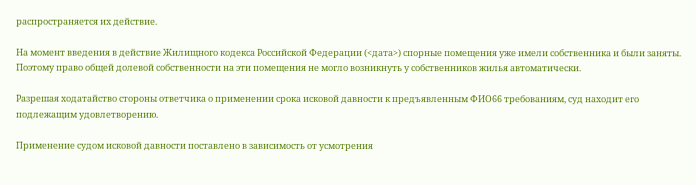распространяется их действие.

На момент введения в действие Жилищного кодекса Российской Федерации (<дата>) спорные помещения уже имели собственника и были заняты. Поэтому право общей долевой собственности на эти помещения не могло возникнуть у собственников жилья автоматически.

Разрешая ходатайство стороны ответчика о применении срока исковой давности к предъявленным ФИО66 требованиям, суд находит его подлежащим удовлетворению.

Применение судом исковой давности поставлено в зависимость от усмотрения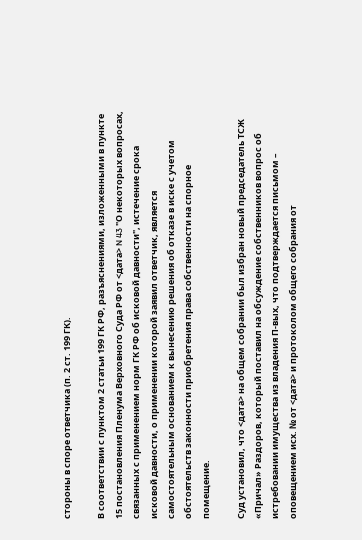стороны в споре ответчика (п. 2 ст. 199 ГК).

В соответствии с пунктом 2 статьи 199 ГК РФ, разъяснениями, изложенными в пункте 15 постановления Пленума Верховного Суда РФ от <дата> N 43 "О некоторых вопросах, связанных с применением норм ГК РФ об исковой давности", истечение срока исковой давности, о применении которой заявил ответчик, является самостоятельным основанием к вынесению решения об отказе в иске с учетом обстоятельств законности приобретения права собственности на спорное помещение.

Суд установил, что <дата> на общем собрании был избран новый председатель ТСЖ «Причал» Раздоров, который поставил на обсуждение собственников вопрос об истребовании имущества из владения П-вых, что подтверждается письмом – оповещением исх. № от <дата> и протоколом общего собрания от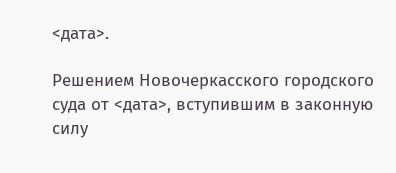<дата>.

Решением Новочеркасского городского суда от <дата>, вступившим в законную силу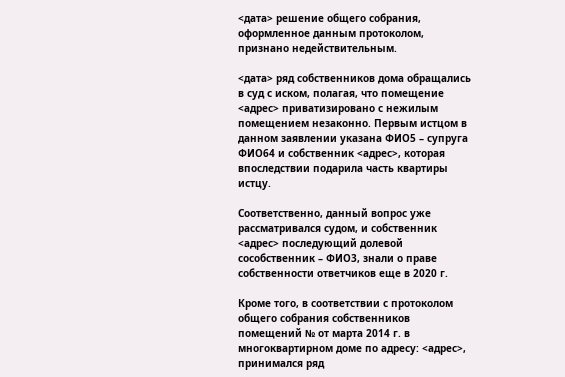<дата> решение общего собрания, оформленное данным протоколом, признано недействительным.

<дата> ряд собственников дома обращались в суд с иском, полагая, что помещение <адрес> приватизировано с нежилым помещением незаконно. Первым истцом в данном заявлении указана ФИО5 – супруга ФИО64 и собственник <адрес>, которая впоследствии подарила часть квартиры истцу.

Соответственно, данный вопрос уже рассматривался судом, и собственник <адрес> последующий долевой сособственник – ФИО3, знали о праве собственности ответчиков еще в 2020 г.

Кроме того, в соответствии с протоколом общего собрания собственников помещений № от марта 2014 г. в многоквартирном доме по адресу: <адрес>, принимался ряд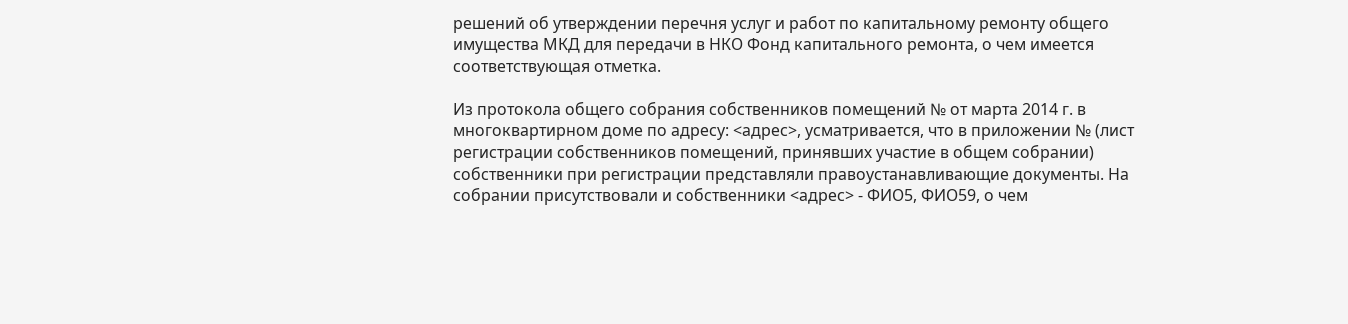решений об утверждении перечня услуг и работ по капитальному ремонту общего имущества МКД для передачи в НКО Фонд капитального ремонта, о чем имеется соответствующая отметка.

Из протокола общего собрания собственников помещений № от марта 2014 г. в многоквартирном доме по адресу: <адрес>, усматривается, что в приложении № (лист регистрации собственников помещений, принявших участие в общем собрании) собственники при регистрации представляли правоустанавливающие документы. На собрании присутствовали и собственники <адрес> - ФИО5, ФИО59, о чем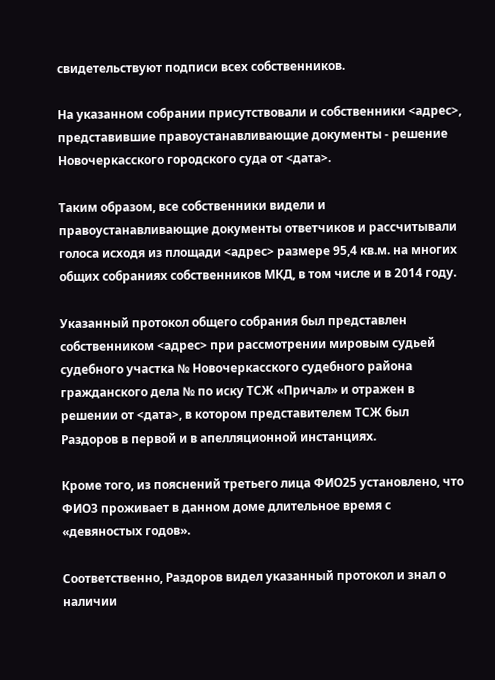свидетельствуют подписи всех собственников.

На указанном собрании присутствовали и собственники <адрес>, представившие правоустанавливающие документы - решение Новочеркасского городского суда от <дата>.

Таким образом, все собственники видели и правоустанавливающие документы ответчиков и рассчитывали голоса исходя из площади <адрес> размере 95,4 кв.м. на многих общих собраниях собственников МКД, в том числе и в 2014 году.

Указанный протокол общего собрания был представлен собственником <адрес> при рассмотрении мировым судьей судебного участка № Новочеркасского судебного района гражданского дела № по иску ТСЖ «Причал» и отражен в решении от <дата>, в котором представителем ТСЖ был Раздоров в первой и в апелляционной инстанциях.

Кроме того, из пояснений третьего лица ФИО25 установлено, что ФИО3 проживает в данном доме длительное время с «девяностых годов».

Соответственно, Раздоров видел указанный протокол и знал о наличии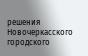решения Новочеркасского городского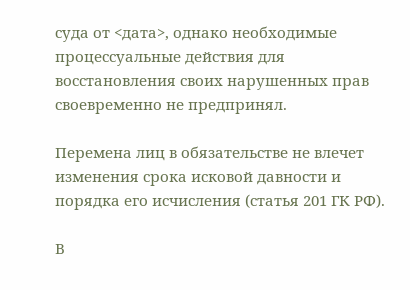суда от <дата>, однако необходимые процессуальные действия для восстановления своих нарушенных прав своевременно не предпринял.

Перемена лиц в обязательстве не влечет изменения срока исковой давности и порядка его исчисления (статья 201 ГК РФ).

В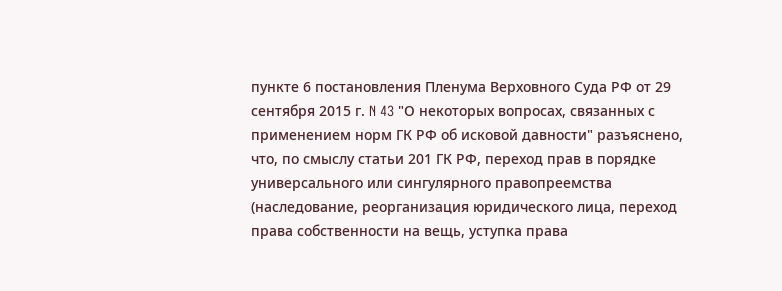пункте 6 постановления Пленума Верховного Суда РФ от 29 сентября 2015 г. N 43 "О некоторых вопросах, связанных с применением норм ГК РФ об исковой давности" разъяснено, что, по смыслу статьи 201 ГК РФ, переход прав в порядке универсального или сингулярного правопреемства (наследование, реорганизация юридического лица, переход права собственности на вещь, уступка права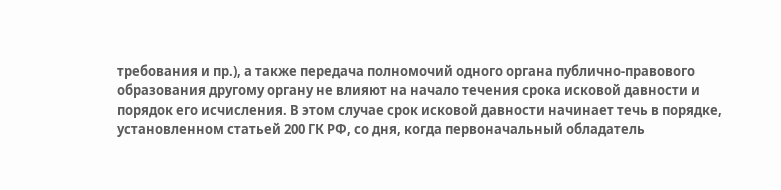требования и пр.), а также передача полномочий одного органа публично-правового образования другому органу не влияют на начало течения срока исковой давности и порядок его исчисления. В этом случае срок исковой давности начинает течь в порядке, установленном статьей 200 ГК РФ, со дня, когда первоначальный обладатель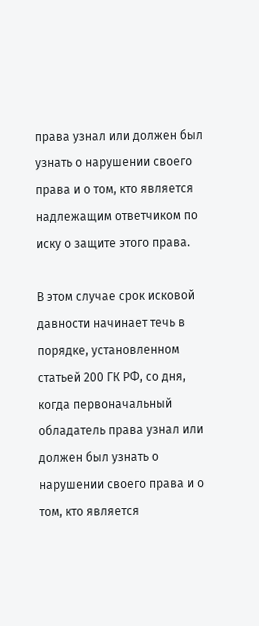права узнал или должен был узнать о нарушении своего права и о том, кто является надлежащим ответчиком по иску о защите этого права.

В этом случае срок исковой давности начинает течь в порядке, установленном статьей 200 ГК РФ, со дня, когда первоначальный обладатель права узнал или должен был узнать о нарушении своего права и о том, кто является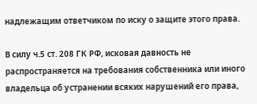надлежащим ответчиком по иску о защите этого права.

В силу ч.5 ст. 208 ГК РФ, исковая давность не распространяется на требования собственника или иного владельца об устранении всяких нарушений его права,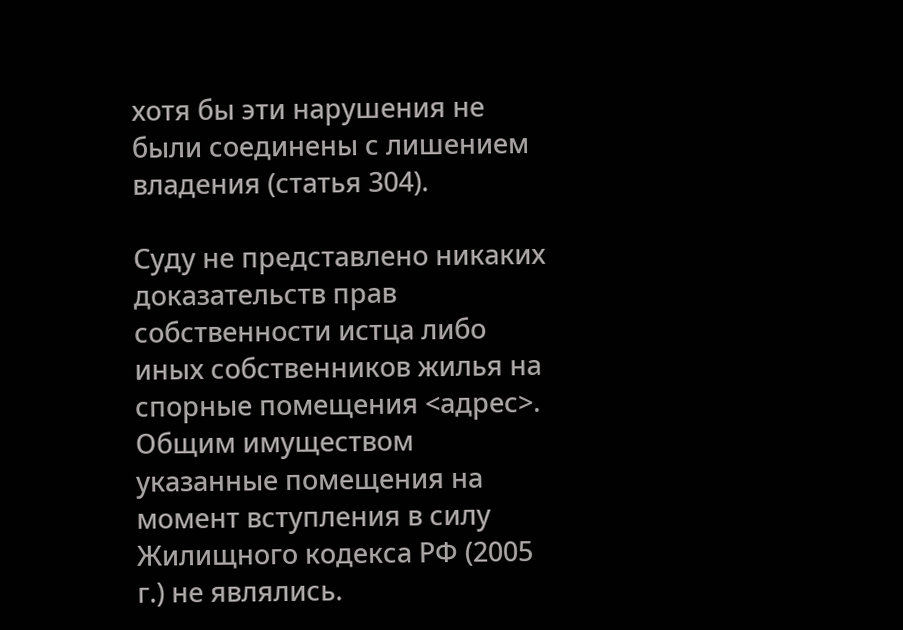хотя бы эти нарушения не были соединены с лишением владения (статья 304).

Суду не представлено никаких доказательств прав собственности истца либо иных собственников жилья на спорные помещения <адрес>. Общим имуществом указанные помещения на момент вступления в силу Жилищного кодекса РФ (2005 г.) не являлись.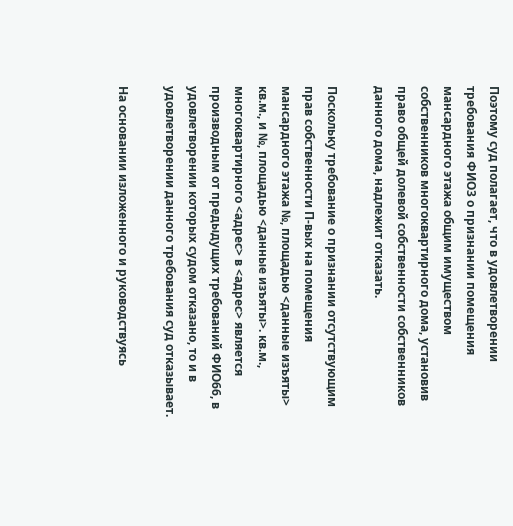Поэтому суд полагает, что в удовлетворении требования ФИО3 о признании помещения мансардного этажа общим имуществом собственников многоквартирного дома, установив право общей долевой собственности собственников данного дома, надлежит отказать.

Поскольку требование о признании отсутствующим прав собственности П-вых на помещения мансардного этажа №, площадью <данные изъяты> кв.м., и №, площадью <данные изъяты>. кв.м., многоквартирного <адрес> в <адрес> является производным от предыдущих требований ФИО66, в удовлетворении которых судом отказано, то и в удовлетворении данного требования суд отказывает.

На основании изложенного и руководствуясь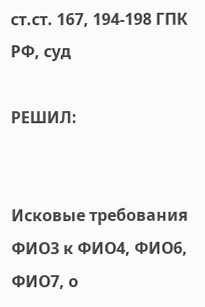ст.ст. 167, 194-198 ГПК РФ, суд

РЕШИЛ:


Исковые требования ФИО3 к ФИО4, ФИО6, ФИО7, о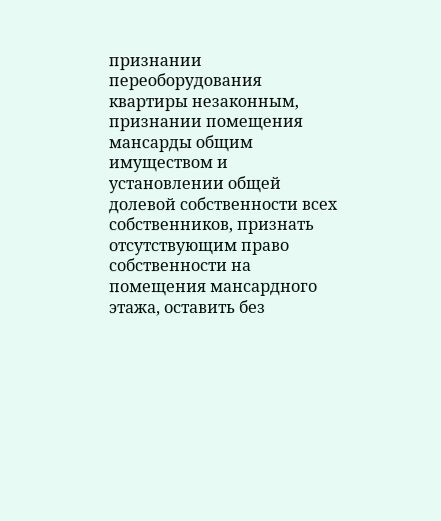признании переоборудования квартиры незаконным, признании помещения мансарды общим имуществом и установлении общей долевой собственности всех собственников, признать отсутствующим право собственности на помещения мансардного этажа, оставить без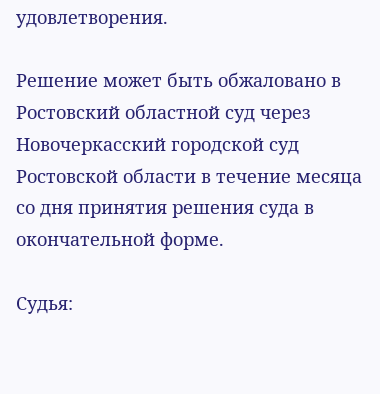удовлетворения.

Решение может быть обжаловано в Ростовский областной суд через Новочеркасский городской суд Ростовской области в течение месяца со дня принятия решения суда в окончательной форме.

Судья: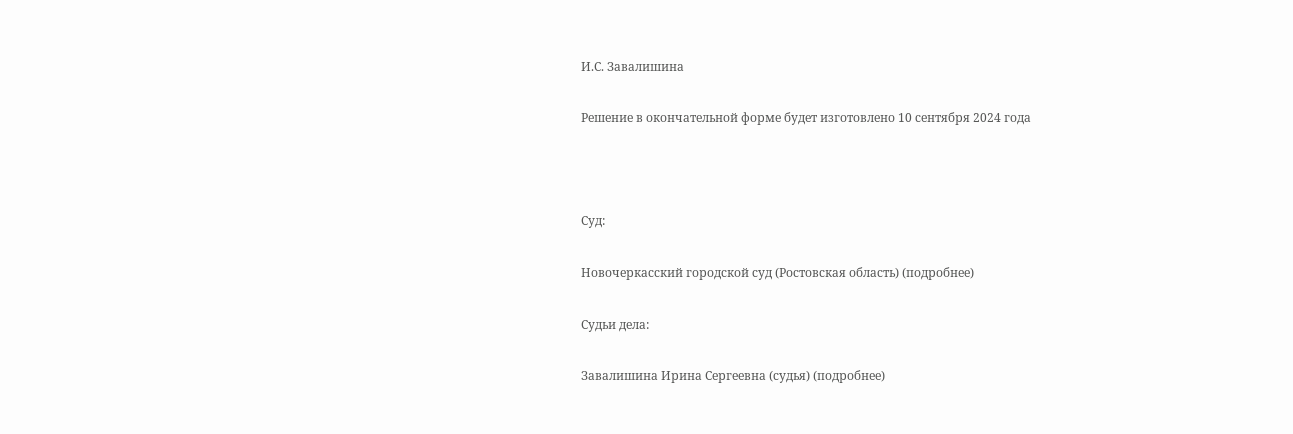И.С. Завалишина

Решение в окончательной форме будет изготовлено 10 сентября 2024 года



Суд:

Новочеркасский городской суд (Ростовская область) (подробнее)

Судьи дела:

Завалишина Ирина Сергеевна (судья) (подробнее)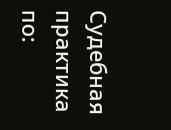Судебная практика по: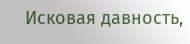Исковая давность,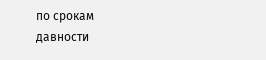по срокам давности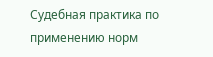Судебная практика по применению норм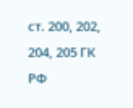ст. 200, 202, 204, 205 ГК РФ